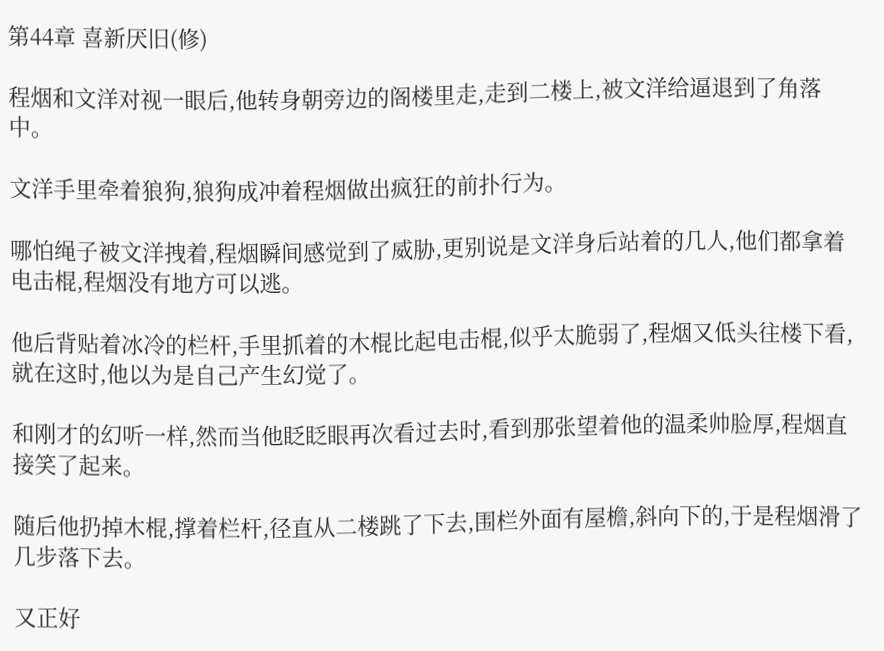第44章 喜新厌旧(修)

程烟和文洋对视一眼后,他转身朝旁边的阁楼里走,走到二楼上,被文洋给逼退到了角落中。

文洋手里牵着狼狗,狼狗成冲着程烟做出疯狂的前扑行为。

哪怕绳子被文洋拽着,程烟瞬间感觉到了威胁,更别说是文洋身后站着的几人,他们都拿着电击棍,程烟没有地方可以逃。

他后背贴着冰冷的栏杆,手里抓着的木棍比起电击棍,似乎太脆弱了,程烟又低头往楼下看,就在这时,他以为是自己产生幻觉了。

和刚才的幻听一样,然而当他眨眨眼再次看过去时,看到那张望着他的温柔帅脸厚,程烟直接笑了起来。

随后他扔掉木棍,撑着栏杆,径直从二楼跳了下去,围栏外面有屋檐,斜向下的,于是程烟滑了几步落下去。

又正好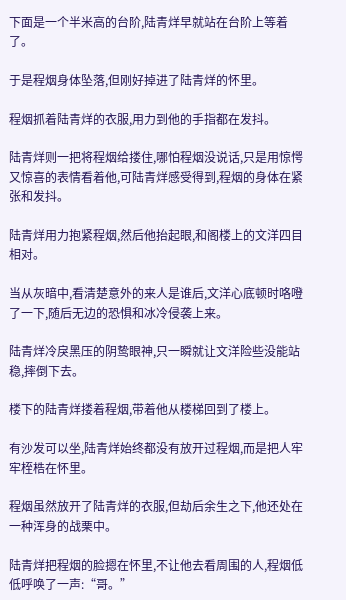下面是一个半米高的台阶,陆青烊早就站在台阶上等着了。

于是程烟身体坠落,但刚好掉进了陆青烊的怀里。

程烟抓着陆青烊的衣服,用力到他的手指都在发抖。

陆青烊则一把将程烟给搂住,哪怕程烟没说话,只是用惊愕又惊喜的表情看着他,可陆青烊感受得到,程烟的身体在紧张和发抖。

陆青烊用力抱紧程烟,然后他抬起眼,和阁楼上的文洋四目相对。

当从灰暗中,看清楚意外的来人是谁后,文洋心底顿时咯噔了一下,随后无边的恐惧和冰冷侵袭上来。

陆青烊冷戾黑压的阴鸷眼神,只一瞬就让文洋险些没能站稳,摔倒下去。

楼下的陆青烊搂着程烟,带着他从楼梯回到了楼上。

有沙发可以坐,陆青烊始终都没有放开过程烟,而是把人牢牢桎梏在怀里。

程烟虽然放开了陆青烊的衣服,但劫后余生之下,他还处在一种浑身的战栗中。

陆青烊把程烟的脸摁在怀里,不让他去看周围的人,程烟低低呼唤了一声:“哥。”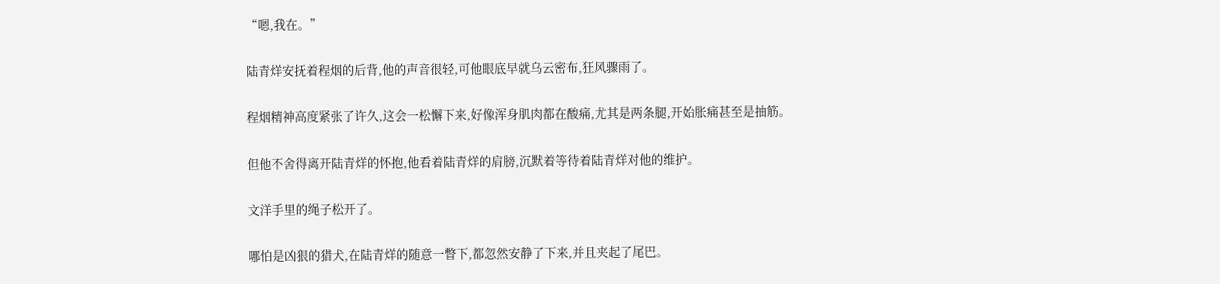“嗯,我在。”

陆青烊安抚着程烟的后背,他的声音很轻,可他眼底早就乌云密布,狂风骤雨了。

程烟精神高度紧张了许久,这会一松懈下来,好像浑身肌肉都在酸痛,尤其是两条腿,开始胀痛甚至是抽筋。

但他不舍得离开陆青烊的怀抱,他看着陆青烊的肩膀,沉默着等待着陆青烊对他的维护。

文洋手里的绳子松开了。

哪怕是凶狠的猎犬,在陆青烊的随意一瞥下,都忽然安静了下来,并且夹起了尾巴。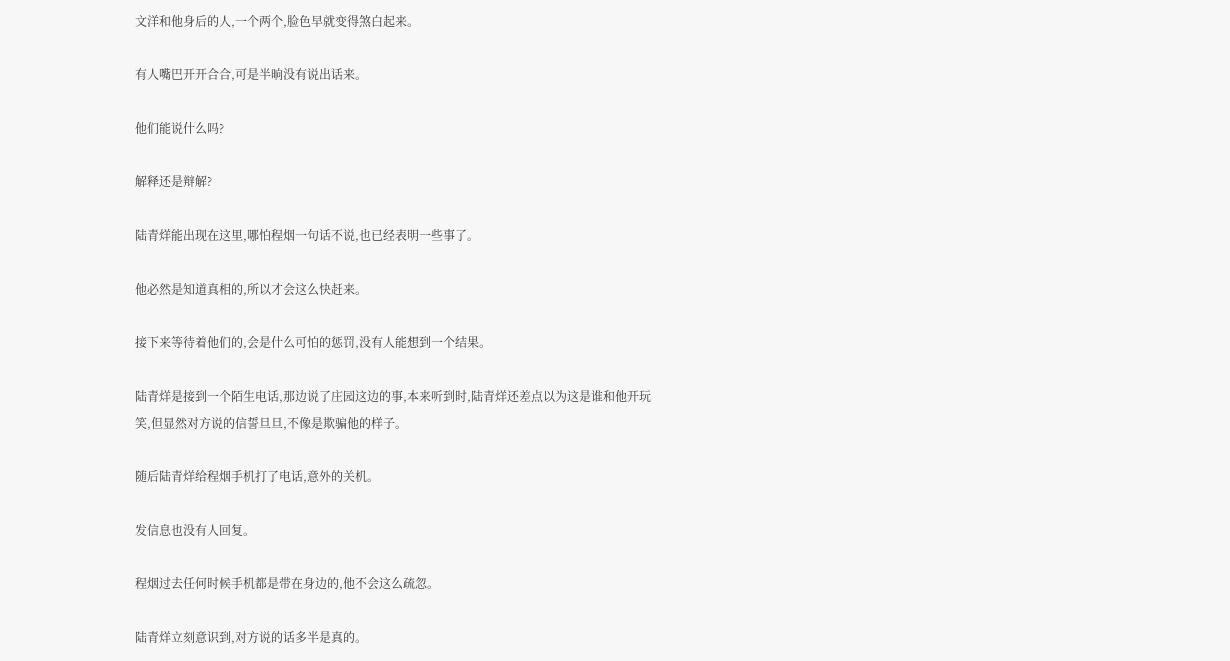文洋和他身后的人,一个两个,脸色早就变得煞白起来。

有人嘴巴开开合合,可是半晌没有说出话来。

他们能说什么吗?

解释还是辩解?

陆青烊能出现在这里,哪怕程烟一句话不说,也已经表明一些事了。

他必然是知道真相的,所以才会这么快赶来。

接下来等待着他们的,会是什么可怕的惩罚,没有人能想到一个结果。

陆青烊是接到一个陌生电话,那边说了庄园这边的事,本来听到时,陆青烊还差点以为这是谁和他开玩笑,但显然对方说的信誓旦旦,不像是欺骗他的样子。

随后陆青烊给程烟手机打了电话,意外的关机。

发信息也没有人回复。

程烟过去任何时候手机都是带在身边的,他不会这么疏忽。

陆青烊立刻意识到,对方说的话多半是真的。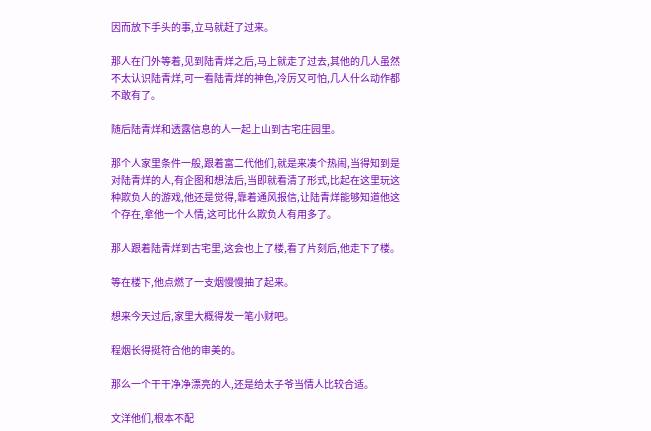因而放下手头的事,立马就赶了过来。

那人在门外等着,见到陆青烊之后,马上就走了过去,其他的几人虽然不太认识陆青烊,可一看陆青烊的神色,冷厉又可怕,几人什么动作都不敢有了。

随后陆青烊和透露信息的人一起上山到古宅庄园里。

那个人家里条件一般,跟着富二代他们,就是来凑个热闹,当得知到是对陆青烊的人,有企图和想法后,当即就看清了形式,比起在这里玩这种欺负人的游戏,他还是觉得,靠着通风报信,让陆青烊能够知道他这个存在,拿他一个人情,这可比什么欺负人有用多了。

那人跟着陆青烊到古宅里,这会也上了楼,看了片刻后,他走下了楼。

等在楼下,他点燃了一支烟慢慢抽了起来。

想来今天过后,家里大概得发一笔小财吧。

程烟长得挺符合他的审美的。

那么一个干干净净漂亮的人,还是给太子爷当情人比较合适。

文洋他们,根本不配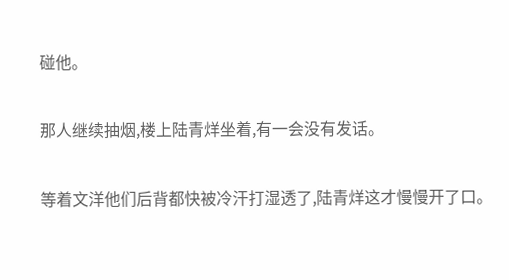碰他。

那人继续抽烟,楼上陆青烊坐着,有一会没有发话。

等着文洋他们后背都快被冷汗打湿透了,陆青烊这才慢慢开了口。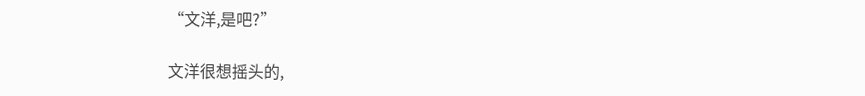“文洋,是吧?”

文洋很想摇头的,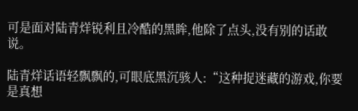可是面对陆青烊锐利且冷酷的黑眸,他除了点头,没有别的话敢说。

陆青烊话语轻飘飘的,可眼底黑沉骇人:“这种捉迷藏的游戏,你要是真想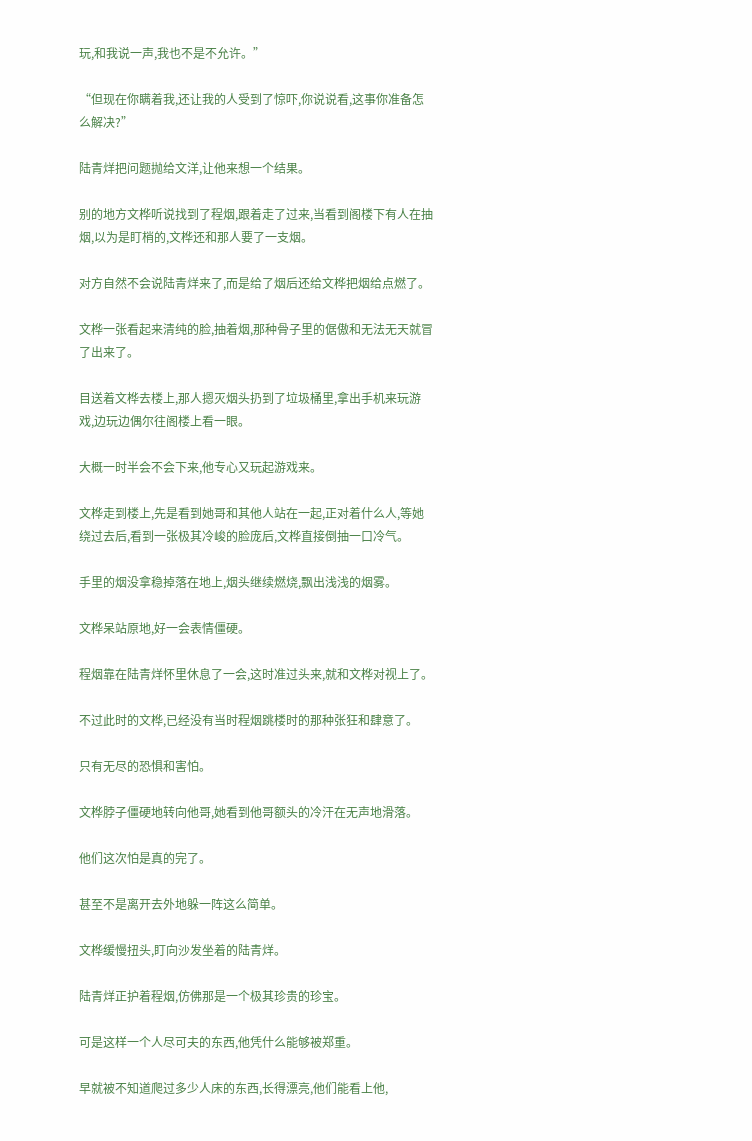玩,和我说一声,我也不是不允许。”

“但现在你瞒着我,还让我的人受到了惊吓,你说说看,这事你准备怎么解决?”

陆青烊把问题抛给文洋,让他来想一个结果。

别的地方文桦听说找到了程烟,跟着走了过来,当看到阁楼下有人在抽烟,以为是盯梢的,文桦还和那人要了一支烟。

对方自然不会说陆青烊来了,而是给了烟后还给文桦把烟给点燃了。

文桦一张看起来清纯的脸,抽着烟,那种骨子里的倨傲和无法无天就冒了出来了。

目送着文桦去楼上,那人摁灭烟头扔到了垃圾桶里,拿出手机来玩游戏,边玩边偶尔往阁楼上看一眼。

大概一时半会不会下来,他专心又玩起游戏来。

文桦走到楼上,先是看到她哥和其他人站在一起,正对着什么人,等她绕过去后,看到一张极其冷峻的脸庞后,文桦直接倒抽一口冷气。

手里的烟没拿稳掉落在地上,烟头继续燃烧,飘出浅浅的烟雾。

文桦呆站原地,好一会表情僵硬。

程烟靠在陆青烊怀里休息了一会,这时准过头来,就和文桦对视上了。

不过此时的文桦,已经没有当时程烟跳楼时的那种张狂和肆意了。

只有无尽的恐惧和害怕。

文桦脖子僵硬地转向他哥,她看到他哥额头的冷汗在无声地滑落。

他们这次怕是真的完了。

甚至不是离开去外地躲一阵这么简单。

文桦缓慢扭头,盯向沙发坐着的陆青烊。

陆青烊正护着程烟,仿佛那是一个极其珍贵的珍宝。

可是这样一个人尽可夫的东西,他凭什么能够被郑重。

早就被不知道爬过多少人床的东西,长得漂亮,他们能看上他,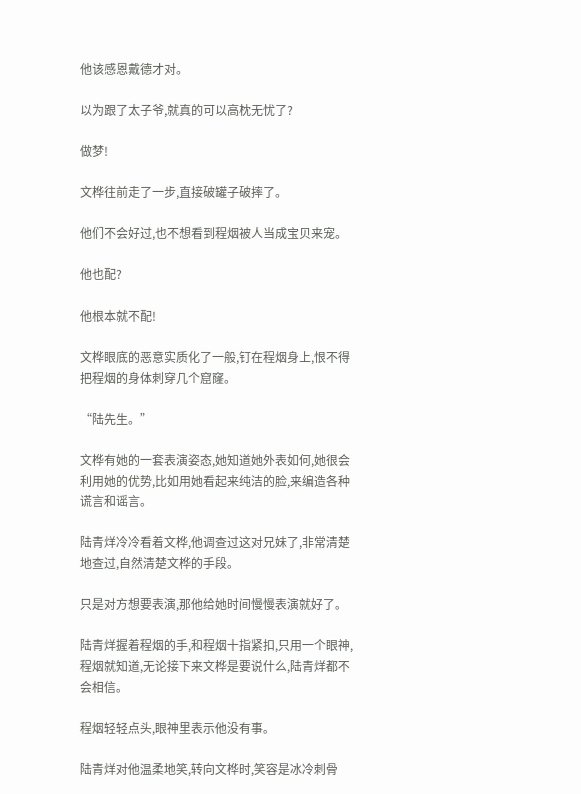他该感恩戴德才对。

以为跟了太子爷,就真的可以高枕无忧了?

做梦!

文桦往前走了一步,直接破罐子破摔了。

他们不会好过,也不想看到程烟被人当成宝贝来宠。

他也配?

他根本就不配!

文桦眼底的恶意实质化了一般,钉在程烟身上,恨不得把程烟的身体刺穿几个窟窿。

“陆先生。”

文桦有她的一套表演姿态,她知道她外表如何,她很会利用她的优势,比如用她看起来纯洁的脸,来编造各种谎言和谣言。

陆青烊冷冷看着文桦,他调查过这对兄妹了,非常清楚地查过,自然清楚文桦的手段。

只是对方想要表演,那他给她时间慢慢表演就好了。

陆青烊握着程烟的手,和程烟十指紧扣,只用一个眼神,程烟就知道,无论接下来文桦是要说什么,陆青烊都不会相信。

程烟轻轻点头,眼神里表示他没有事。

陆青烊对他温柔地笑,转向文桦时,笑容是冰冷刺骨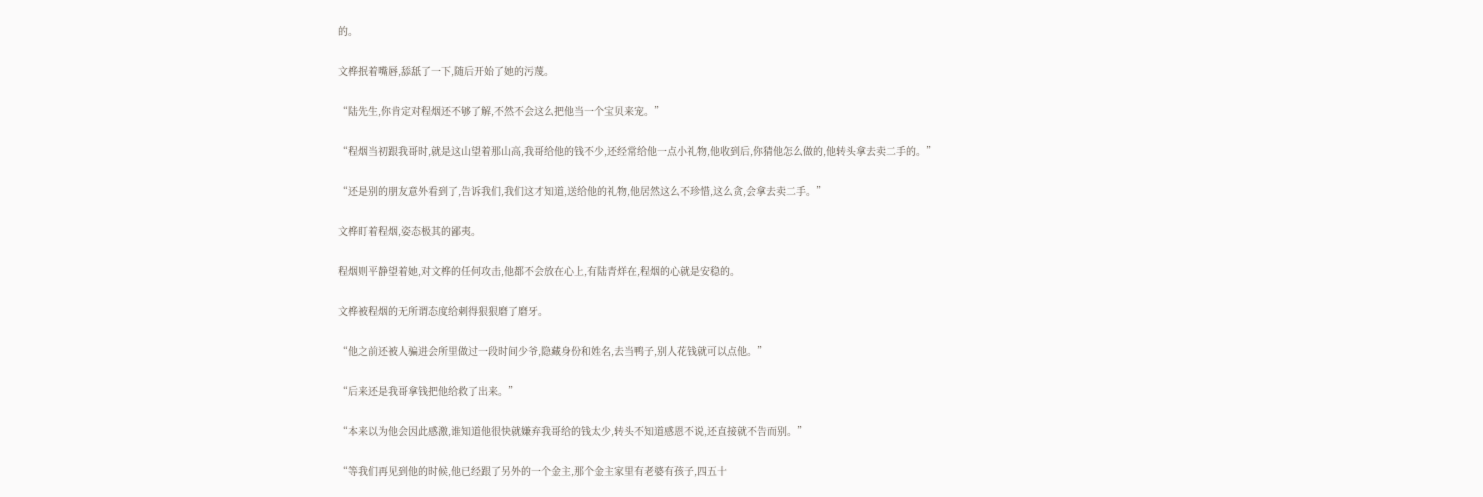的。

文桦抿着嘴唇,舔舐了一下,随后开始了她的污蔑。

“陆先生,你肯定对程烟还不够了解,不然不会这么把他当一个宝贝来宠。”

“程烟当初跟我哥时,就是这山望着那山高,我哥给他的钱不少,还经常给他一点小礼物,他收到后,你猜他怎么做的,他转头拿去卖二手的。”

“还是别的朋友意外看到了,告诉我们,我们这才知道,送给他的礼物,他居然这么不珍惜,这么贪,会拿去卖二手。”

文桦盯着程烟,姿态极其的鄙夷。

程烟则平静望着她,对文桦的任何攻击,他都不会放在心上,有陆青烊在,程烟的心就是安稳的。

文桦被程烟的无所谓态度给刺得狠狠磨了磨牙。

“他之前还被人骗进会所里做过一段时间少爷,隐藏身份和姓名,去当鸭子,别人花钱就可以点他。”

“后来还是我哥拿钱把他给救了出来。”

“本来以为他会因此感激,谁知道他很快就嫌弃我哥给的钱太少,转头不知道感恩不说,还直接就不告而别。”

“等我们再见到他的时候,他已经跟了另外的一个金主,那个金主家里有老婆有孩子,四五十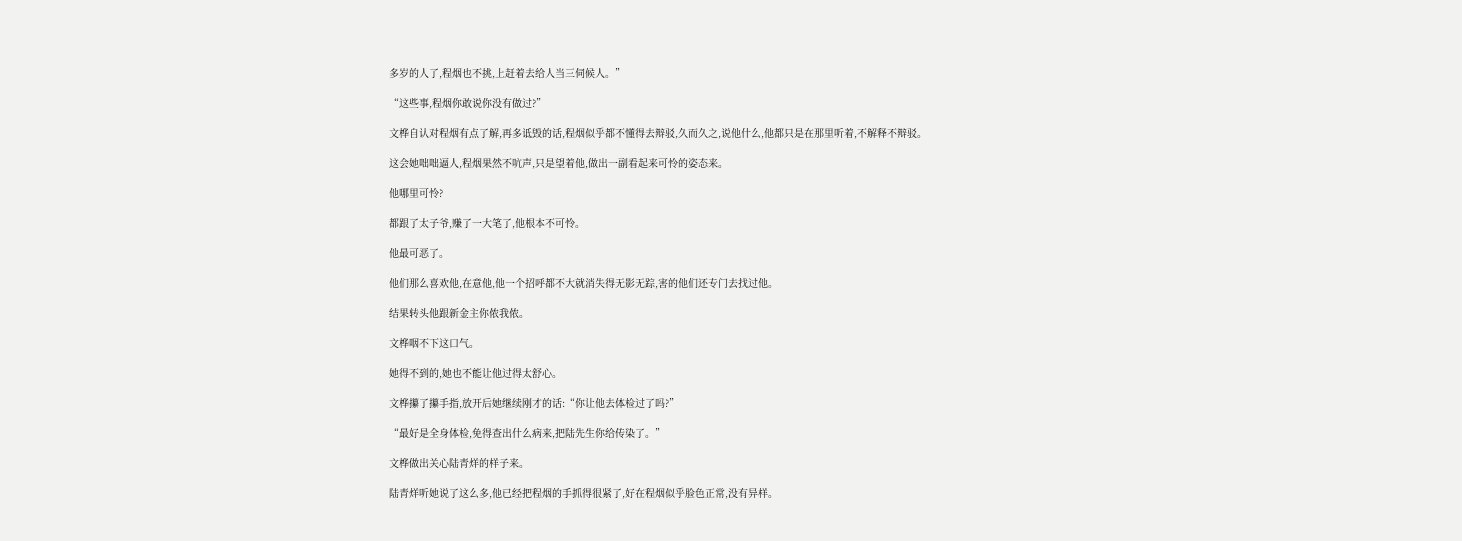多岁的人了,程烟也不挑,上赶着去给人当三伺候人。”

“这些事,程烟你敢说你没有做过?”

文桦自认对程烟有点了解,再多诋毁的话,程烟似乎都不懂得去辩驳,久而久之,说他什么,他都只是在那里听着,不解释不辩驳。

这会她咄咄逼人,程烟果然不吭声,只是望着他,做出一副看起来可怜的姿态来。

他哪里可怜?

都跟了太子爷,赚了一大笔了,他根本不可怜。

他最可恶了。

他们那么喜欢他,在意他,他一个招呼都不大就消失得无影无踪,害的他们还专门去找过他。

结果转头他跟新金主你侬我侬。

文桦咽不下这口气。

她得不到的,她也不能让他过得太舒心。

文桦攥了攥手指,放开后她继续刚才的话:“你让他去体检过了吗?”

“最好是全身体检,免得查出什么病来,把陆先生你给传染了。”

文桦做出关心陆青烊的样子来。

陆青烊听她说了这么多,他已经把程烟的手抓得很紧了,好在程烟似乎脸色正常,没有异样。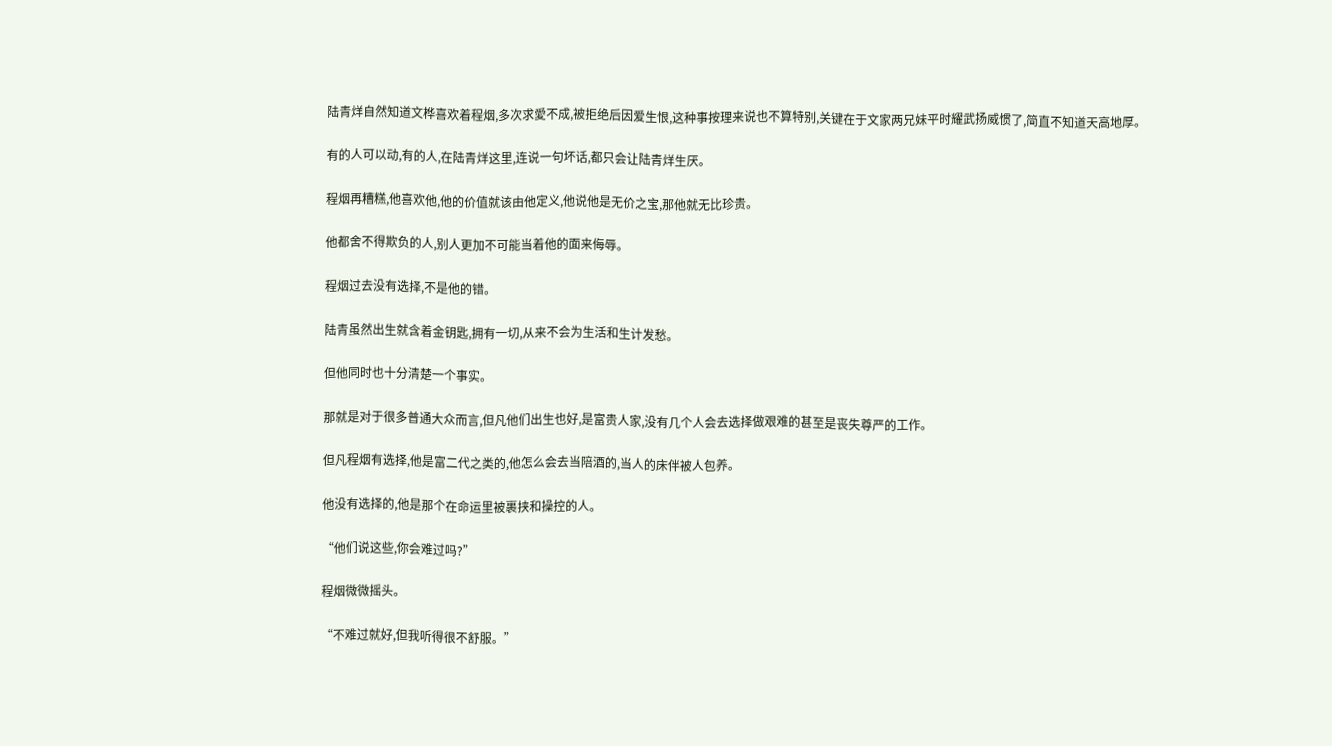陆青烊自然知道文桦喜欢着程烟,多次求愛不成,被拒绝后因爱生恨,这种事按理来说也不算特别,关键在于文家两兄妹平时耀武扬威惯了,简直不知道天高地厚。

有的人可以动,有的人,在陆青烊这里,连说一句坏话,都只会让陆青烊生厌。

程烟再糟糕,他喜欢他,他的价值就该由他定义,他说他是无价之宝,那他就无比珍贵。

他都舍不得欺负的人,别人更加不可能当着他的面来侮辱。

程烟过去没有选择,不是他的错。

陆青虽然出生就含着金钥匙,拥有一切,从来不会为生活和生计发愁。

但他同时也十分清楚一个事实。

那就是对于很多普通大众而言,但凡他们出生也好,是富贵人家,没有几个人会去选择做艰难的甚至是丧失尊严的工作。

但凡程烟有选择,他是富二代之类的,他怎么会去当陪酒的,当人的床伴被人包养。

他没有选择的,他是那个在命运里被裹挟和操控的人。

“他们说这些,你会难过吗?”

程烟微微摇头。

“不难过就好,但我听得很不舒服。”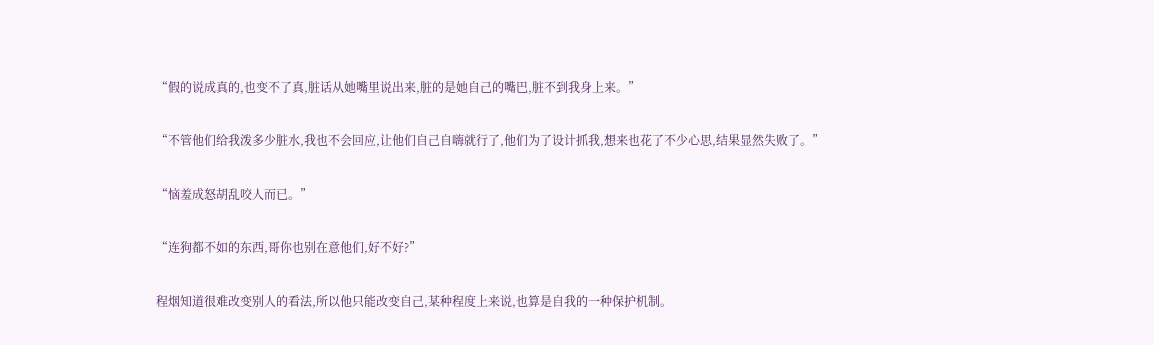“假的说成真的,也变不了真,脏话从她嘴里说出来,脏的是她自己的嘴巴,脏不到我身上来。”

“不管他们给我泼多少脏水,我也不会回应,让他们自己自嗨就行了,他们为了设计抓我,想来也花了不少心思,结果显然失败了。”

“恼羞成怒胡乱咬人而已。”

“连狗都不如的东西,哥你也别在意他们,好不好?”

程烟知道很难改变别人的看法,所以他只能改变自己,某种程度上来说,也算是自我的一种保护机制。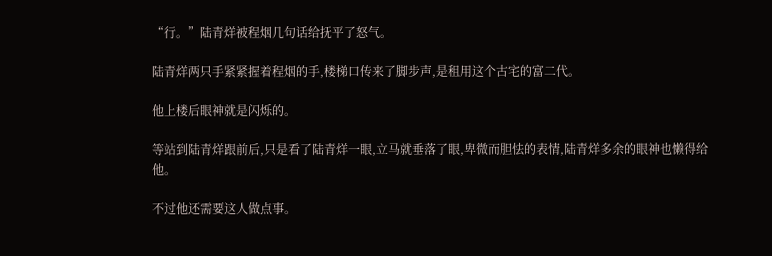“行。”陆青烊被程烟几句话给抚平了怒气。

陆青烊两只手紧紧握着程烟的手,楼梯口传来了脚步声,是租用这个古宅的富二代。

他上楼后眼神就是闪烁的。

等站到陆青烊跟前后,只是看了陆青烊一眼,立马就垂落了眼,卑微而胆怯的表情,陆青烊多余的眼神也懒得给他。

不过他还需要这人做点事。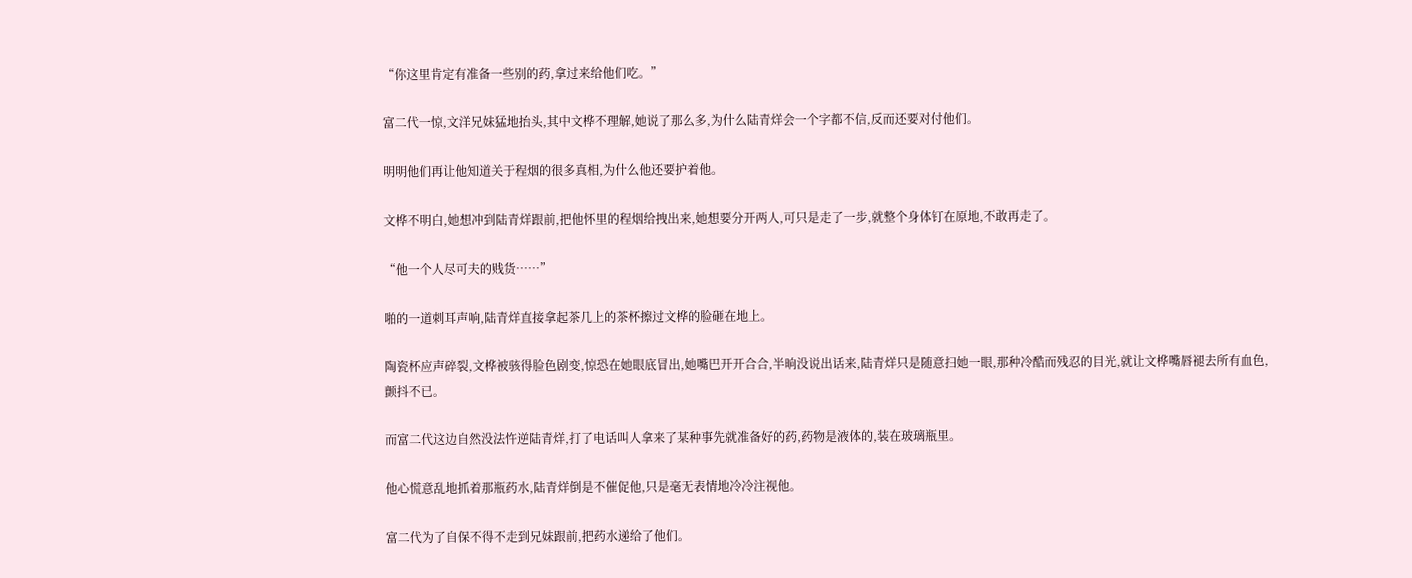“你这里肯定有准备一些别的药,拿过来给他们吃。”

富二代一惊,文洋兄妹猛地抬头,其中文桦不理解,她说了那么多,为什么陆青烊会一个字都不信,反而还要对付他们。

明明他们再让他知道关于程烟的很多真相,为什么他还要护着他。

文桦不明白,她想冲到陆青烊跟前,把他怀里的程烟给拽出来,她想要分开两人,可只是走了一步,就整个身体钉在原地,不敢再走了。

“他一个人尽可夫的贱货……”

啪的一道刺耳声响,陆青烊直接拿起茶几上的茶杯擦过文桦的脸砸在地上。

陶瓷杯应声碎裂,文桦被骇得脸色剧变,惊恐在她眼底冒出,她嘴巴开开合合,半晌没说出话来,陆青烊只是随意扫她一眼,那种冷酷而残忍的目光,就让文桦嘴唇褪去所有血色,颤抖不已。

而富二代这边自然没法忤逆陆青烊,打了电话叫人拿来了某种事先就准备好的药,药物是液体的,装在玻璃瓶里。

他心慌意乱地抓着那瓶药水,陆青烊倒是不催促他,只是毫无表情地冷冷注视他。

富二代为了自保不得不走到兄妹跟前,把药水递给了他们。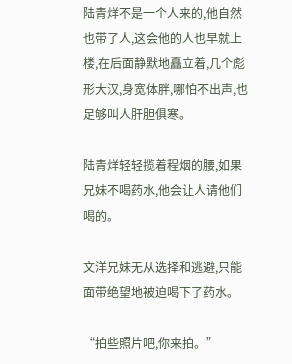陆青烊不是一个人来的,他自然也带了人,这会他的人也早就上楼,在后面静默地矗立着,几个彪形大汉,身宽体胖,哪怕不出声,也足够叫人肝胆俱寒。

陆青烊轻轻揽着程烟的腰,如果兄妹不喝药水,他会让人请他们喝的。

文洋兄妹无从选择和逃避,只能面带绝望地被迫喝下了药水。

“拍些照片吧,你来拍。”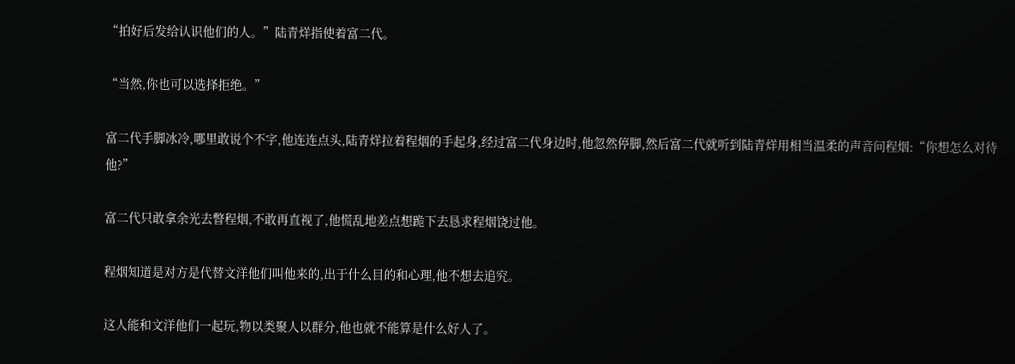“拍好后发给认识他们的人。”陆青烊指使着富二代。

“当然,你也可以选择拒绝。”

富二代手脚冰冷,哪里敢说个不字,他连连点头,陆青烊拉着程烟的手起身,经过富二代身边时,他忽然停脚,然后富二代就听到陆青烊用相当温柔的声音问程烟:“你想怎么对待他?”

富二代只敢拿余光去瞥程烟,不敢再直视了,他慌乱地差点想跪下去恳求程烟饶过他。

程烟知道是对方是代替文洋他们叫他来的,出于什么目的和心理,他不想去追究。

这人能和文洋他们一起玩,物以类聚人以群分,他也就不能算是什么好人了。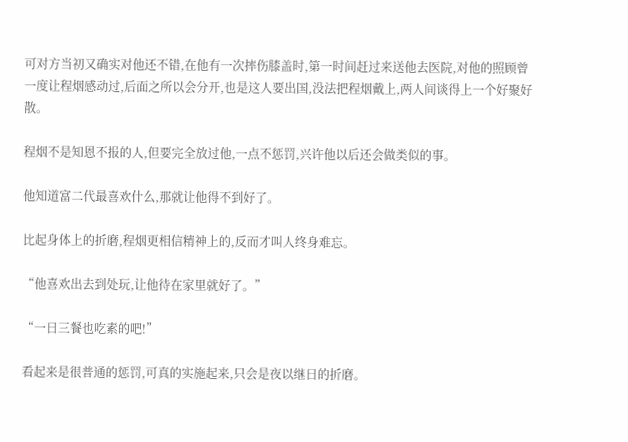可对方当初又确实对他还不错,在他有一次摔伤膝盖时,第一时间赶过来送他去医院,对他的照顾曾一度让程烟感动过,后面之所以会分开,也是这人要出国,没法把程烟戴上,两人间谈得上一个好聚好散。

程烟不是知恩不报的人,但要完全放过他,一点不惩罚,兴许他以后还会做类似的事。

他知道富二代最喜欢什么,那就让他得不到好了。

比起身体上的折磨,程烟更相信精神上的,反而才叫人终身难忘。

“他喜欢出去到处玩,让他待在家里就好了。”

“一日三餐也吃素的吧!”

看起来是很普通的惩罚,可真的实施起来,只会是夜以继日的折磨。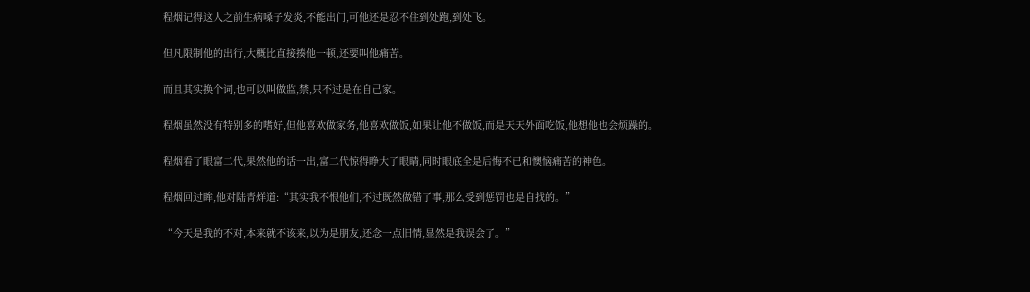程烟记得这人之前生病嗓子发炎,不能出门,可他还是忍不住到处跑,到处飞。

但凡限制他的出行,大概比直接揍他一顿,还要叫他痛苦。

而且其实换个词,也可以叫做监,禁,只不过是在自己家。

程烟虽然没有特别多的嗜好,但他喜欢做家务,他喜欢做饭,如果让他不做饭,而是天天外面吃饭,他想他也会烦躁的。

程烟看了眼富二代,果然他的话一出,富二代惊得睁大了眼睛,同时眼底全是后悔不已和懊恼痛苦的神色。

程烟回过眸,他对陆青烊道:“其实我不恨他们,不过既然做错了事,那么受到惩罚也是自找的。”

“今天是我的不对,本来就不该来,以为是朋友,还念一点旧情,显然是我误会了。”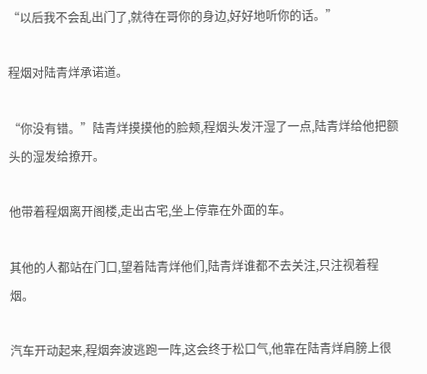“以后我不会乱出门了,就待在哥你的身边,好好地听你的话。”

程烟对陆青烊承诺道。

“你没有错。”陆青烊摸摸他的脸颊,程烟头发汗湿了一点,陆青烊给他把额头的湿发给撩开。

他带着程烟离开阁楼,走出古宅,坐上停靠在外面的车。

其他的人都站在门口,望着陆青烊他们,陆青烊谁都不去关注,只注视着程烟。

汽车开动起来,程烟奔波逃跑一阵,这会终于松口气,他靠在陆青烊肩膀上很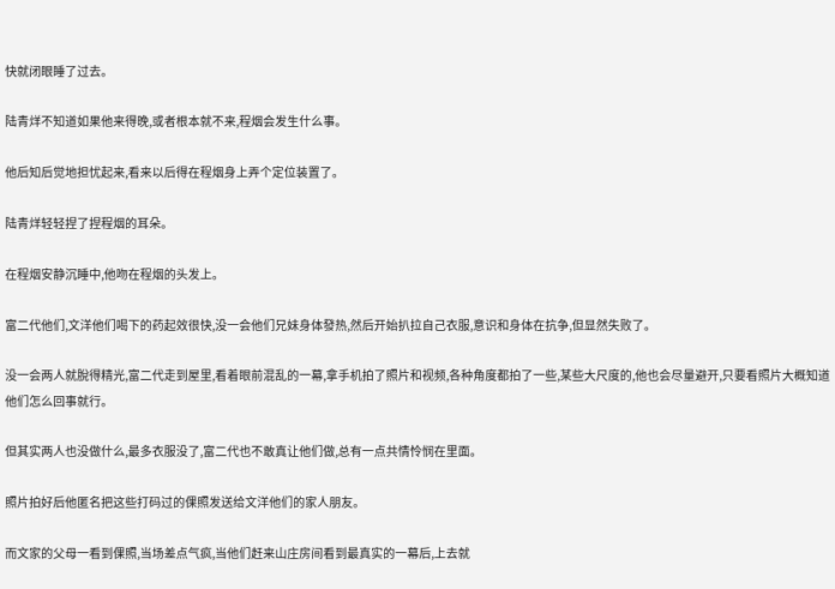快就闭眼睡了过去。

陆青烊不知道如果他来得晚,或者根本就不来,程烟会发生什么事。

他后知后觉地担忧起来,看来以后得在程烟身上弄个定位装置了。

陆青烊轻轻捏了捏程烟的耳朵。

在程烟安静沉睡中,他吻在程烟的头发上。

富二代他们,文洋他们喝下的药起效很快,没一会他们兄妹身体發热,然后开始扒拉自己衣服,意识和身体在抗争,但显然失败了。

没一会两人就脫得精光,富二代走到屋里,看着眼前混乱的一幕,拿手机拍了照片和视频,各种角度都拍了一些,某些大尺度的,他也会尽量避开,只要看照片大概知道他们怎么回事就行。

但其实两人也没做什么,最多衣服没了,富二代也不敢真让他们做,总有一点共情怜悯在里面。

照片拍好后他匿名把这些打码过的倮照发送给文洋他们的家人朋友。

而文家的父母一看到倮照,当场差点气疯,当他们赶来山庄房间看到最真实的一幕后,上去就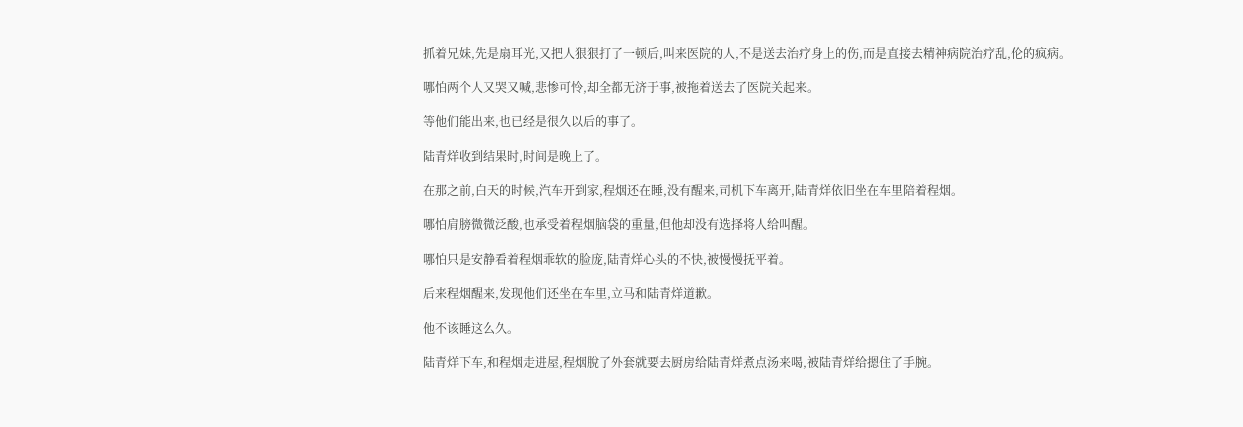抓着兄妹,先是扇耳光,又把人狠狠打了一顿后,叫来医院的人,不是送去治疗身上的伤,而是直接去精神病院治疗乱,伦的疯病。

哪怕两个人又哭又喊,悲惨可怜,却全都无济于事,被拖着送去了医院关起来。

等他们能出来,也已经是很久以后的事了。

陆青烊收到结果时,时间是晚上了。

在那之前,白天的时候,汽车开到家,程烟还在睡,没有醒来,司机下车离开,陆青烊依旧坐在车里陪着程烟。

哪怕肩膀微微泛酸,也承受着程烟脑袋的重量,但他却没有选择将人给叫醒。

哪怕只是安静看着程烟乖软的脸庞,陆青烊心头的不快,被慢慢抚平着。

后来程烟醒来,发现他们还坐在车里,立马和陆青烊道歉。

他不该睡这么久。

陆青烊下车,和程烟走进屋,程烟脫了外套就要去厨房给陆青烊煮点汤来喝,被陆青烊给摁住了手腕。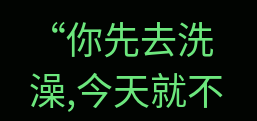“你先去洗澡,今天就不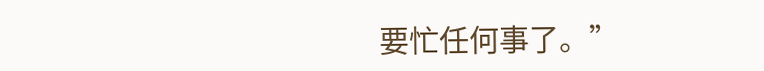要忙任何事了。”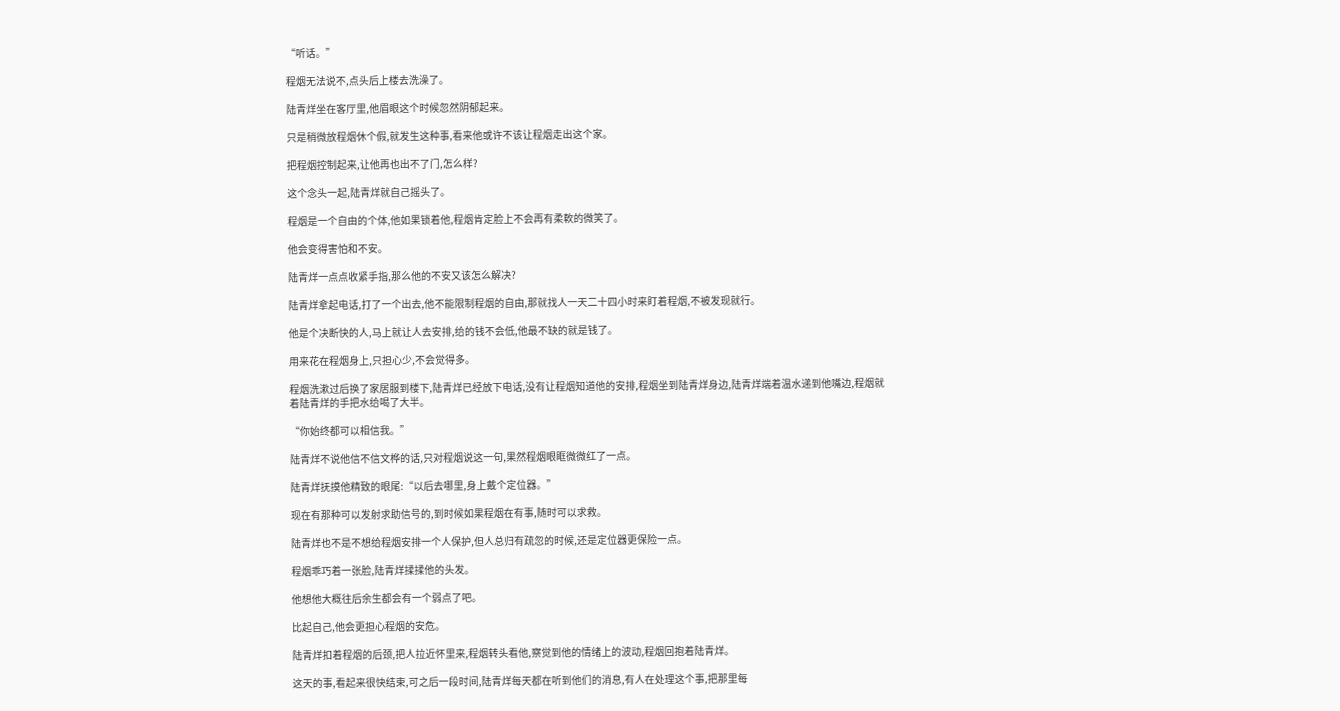“听话。”

程烟无法说不,点头后上楼去洗澡了。

陆青烊坐在客厅里,他眉眼这个时候忽然阴郁起来。

只是稍微放程烟休个假,就发生这种事,看来他或许不该让程烟走出这个家。

把程烟控制起来,让他再也出不了门,怎么样?

这个念头一起,陆青烊就自己摇头了。

程烟是一个自由的个体,他如果锁着他,程烟肯定脸上不会再有柔軟的微笑了。

他会变得害怕和不安。

陆青烊一点点收紧手指,那么他的不安又该怎么解决?

陆青烊拿起电话,打了一个出去,他不能限制程烟的自由,那就找人一天二十四小时来盯着程烟,不被发现就行。

他是个决断快的人,马上就让人去安排,给的钱不会低,他最不缺的就是钱了。

用来花在程烟身上,只担心少,不会觉得多。

程烟洗漱过后换了家居服到楼下,陆青烊已经放下电话,没有让程烟知道他的安排,程烟坐到陆青烊身边,陆青烊端着温水递到他嘴边,程烟就着陆青烊的手把水给喝了大半。

“你始终都可以相信我。”

陆青烊不说他信不信文桦的话,只对程烟说这一句,果然程烟眼眶微微红了一点。

陆青烊抚摸他精致的眼尾:“以后去哪里,身上戴个定位器。”

现在有那种可以发射求助信号的,到时候如果程烟在有事,随时可以求救。

陆青烊也不是不想给程烟安排一个人保护,但人总归有疏忽的时候,还是定位器更保险一点。

程烟乖巧着一张脸,陆青烊揉揉他的头发。

他想他大概往后余生都会有一个弱点了吧。

比起自己,他会更担心程烟的安危。

陆青烊扣着程烟的后颈,把人拉近怀里来,程烟转头看他,察觉到他的情绪上的波动,程烟回抱着陆青烊。

这天的事,看起来很快结束,可之后一段时间,陆青烊每天都在听到他们的消息,有人在处理这个事,把那里每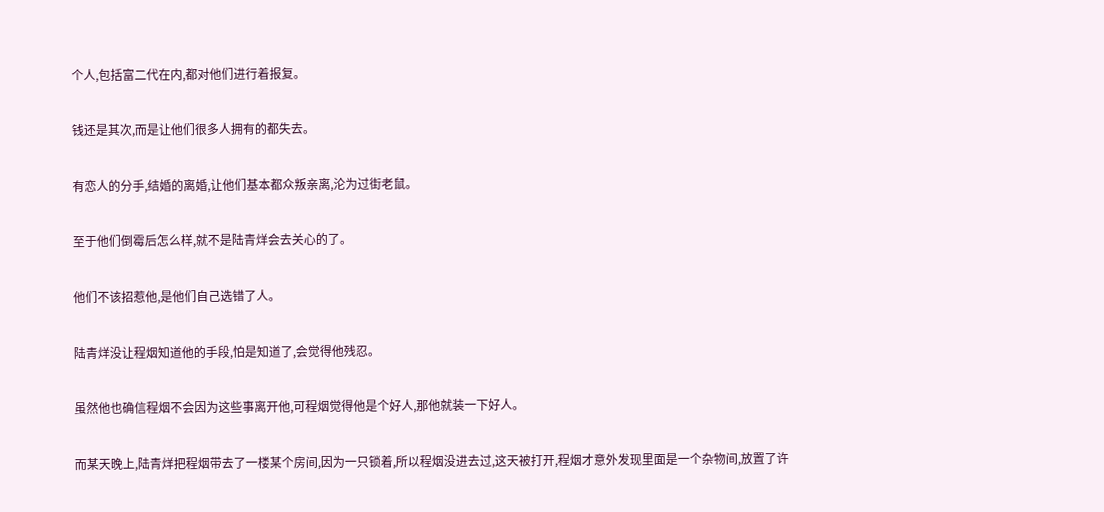个人,包括富二代在内,都对他们进行着报复。

钱还是其次,而是让他们很多人拥有的都失去。

有恋人的分手,结婚的离婚,让他们基本都众叛亲离,沦为过街老鼠。

至于他们倒霉后怎么样,就不是陆青烊会去关心的了。

他们不该招惹他,是他们自己选错了人。

陆青烊没让程烟知道他的手段,怕是知道了,会觉得他残忍。

虽然他也确信程烟不会因为这些事离开他,可程烟觉得他是个好人,那他就装一下好人。

而某天晚上,陆青烊把程烟带去了一楼某个房间,因为一只锁着,所以程烟没进去过,这天被打开,程烟才意外发现里面是一个杂物间,放置了许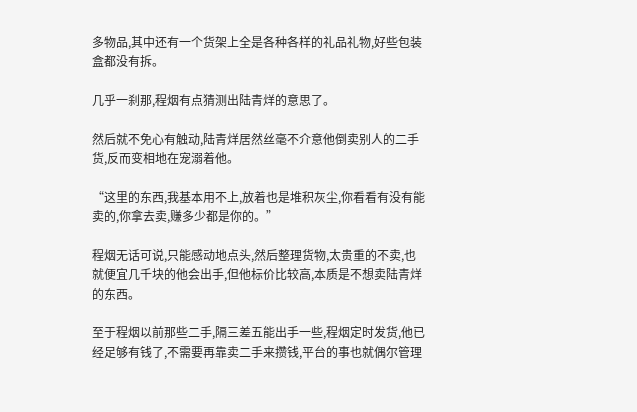多物品,其中还有一个货架上全是各种各样的礼品礼物,好些包装盒都没有拆。

几乎一刹那,程烟有点猜测出陆青烊的意思了。

然后就不免心有触动,陆青烊居然丝毫不介意他倒卖别人的二手货,反而变相地在宠溺着他。

“这里的东西,我基本用不上,放着也是堆积灰尘,你看看有没有能卖的,你拿去卖,赚多少都是你的。”

程烟无话可说,只能感动地点头,然后整理货物,太贵重的不卖,也就便宜几千块的他会出手,但他标价比较高,本质是不想卖陆青烊的东西。

至于程烟以前那些二手,隔三差五能出手一些,程烟定时发货,他已经足够有钱了,不需要再靠卖二手来攒钱,平台的事也就偶尔管理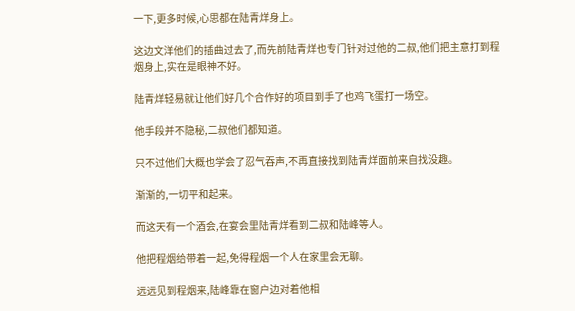一下,更多时候,心思都在陆青烊身上。

这边文洋他们的插曲过去了,而先前陆青烊也专门针对过他的二叔,他们把主意打到程烟身上,实在是眼神不好。

陆青烊轻易就让他们好几个合作好的项目到手了也鸡飞蛋打一场空。

他手段并不隐秘,二叔他们都知道。

只不过他们大概也学会了忍气吞声,不再直接找到陆青烊面前来自找没趣。

渐渐的,一切平和起来。

而这天有一个酒会,在宴会里陆青烊看到二叔和陆峰等人。

他把程烟给带着一起,免得程烟一个人在家里会无聊。

远远见到程烟来,陆峰靠在窗户边对着他相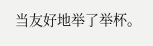当友好地举了举杯。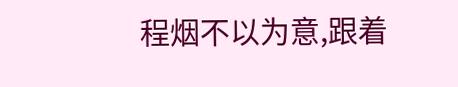程烟不以为意,跟着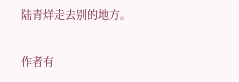陆青烊走去别的地方。

作者有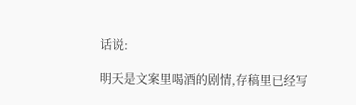话说:

明天是文案里喝酒的剧情,存稿里已经写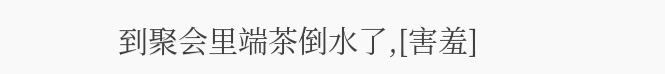到聚会里端茶倒水了,[害羞]